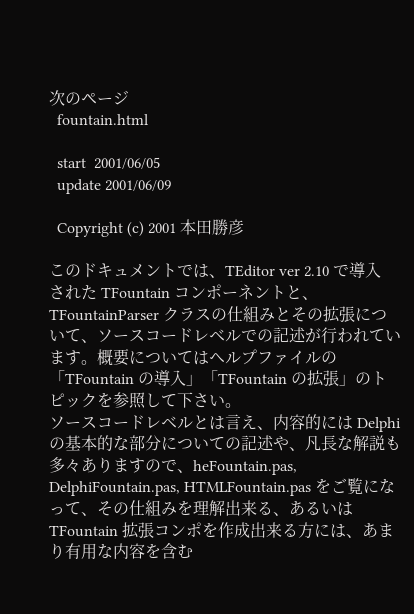次のページ
  fountain.html

  start  2001/06/05
  update 2001/06/09

  Copyright (c) 2001 本田勝彦

このドキュメントでは、TEditor ver 2.10 で導入された TFountain コンポーネントと、TFountainParser クラスの仕組みとその拡張について、ソースコードレベルでの記述が行われています。概要についてはヘルプファイルの「TFountain の導入」「TFountain の拡張」のトピックを参照して下さい。
ソースコードレベルとは言え、内容的には Delphi の基本的な部分についての記述や、凡長な解説も多々ありますので、heFountain.pas, DelphiFountain.pas, HTMLFountain.pas をご覧になって、その仕組みを理解出来る、あるいは TFountain 拡張コンポを作成出来る方には、あまり有用な内容を含む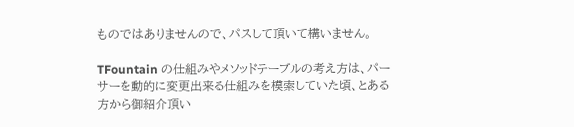ものではありませんので、パスして頂いて構いません。

TFountain の仕組みやメソッドテーブルの考え方は、パーサーを動的に変更出来る仕組みを模索していた頃、とある方から御紹介頂い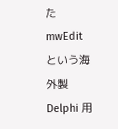た mwEdit という海外製 Delphi 用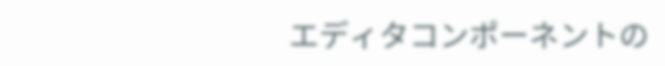エディタコンポーネントの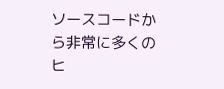ソースコードから非常に多くのヒ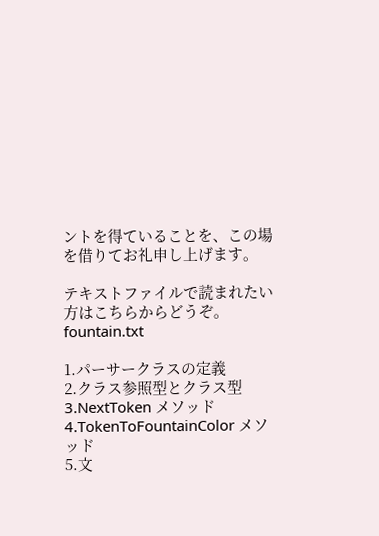ントを得ていることを、この場を借りてお礼申し上げます。

テキストファイルで読まれたい方はこちらからどうぞ。fountain.txt

1.パーサークラスの定義
2.クラス参照型とクラス型
3.NextToken メソッド
4.TokenToFountainColor メソッド
5.文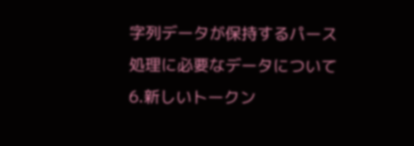字列データが保持するパース処理に必要なデータについて
6.新しいトークン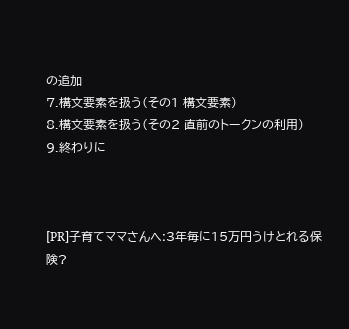の追加
7.構文要素を扱う(その1 構文要素)
8.構文要素を扱う(その2 直前のトークンの利用)
9.終わりに



[PR]子育てママさんへ:3年毎に15万円うけとれる保険?